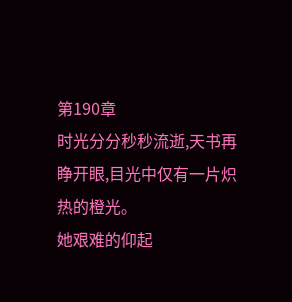第190章
时光分分秒秒流逝,天书再睁开眼,目光中仅有一片炽热的橙光。
她艰难的仰起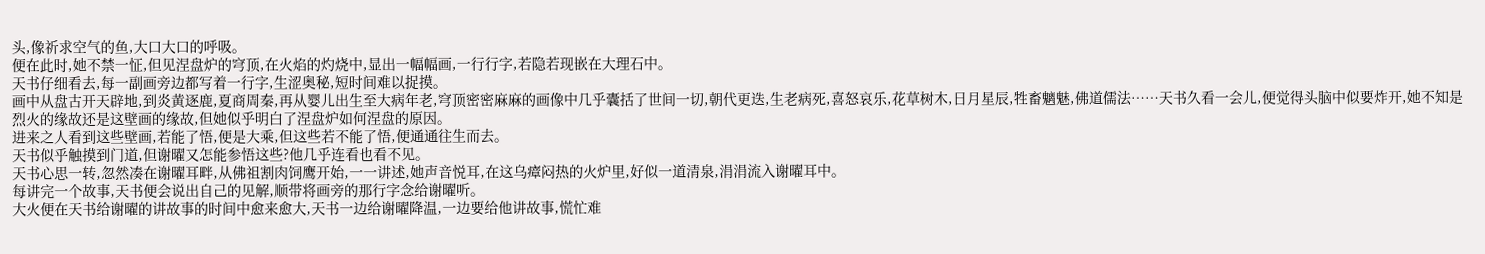头,像祈求空气的鱼,大口大口的呼吸。
便在此时,她不禁一怔,但见涅盘炉的穹顶,在火焰的灼烧中,显出一幅幅画,一行行字,若隐若现嵌在大理石中。
天书仔细看去,每一副画旁边都写着一行字,生涩奥秘,短时间难以捉摸。
画中从盘古开天辟地,到炎黄逐鹿,夏商周秦,再从婴儿出生至大病年老,穹顶密密麻麻的画像中几乎囊括了世间一切,朝代更迭,生老病死,喜怒哀乐,花草树木,日月星辰,牲畜魑魅,佛道儒法……天书久看一会儿,便觉得头脑中似要炸开,她不知是烈火的缘故还是这壁画的缘故,但她似乎明白了涅盘炉如何涅盘的原因。
进来之人看到这些壁画,若能了悟,便是大乘,但这些若不能了悟,便通通往生而去。
天书似乎触摸到门道,但谢曜又怎能参悟这些?他几乎连看也看不见。
天书心思一转,忽然凑在谢曜耳畔,从佛祖割肉饲鹰开始,一一讲述,她声音悦耳,在这乌瘴闷热的火炉里,好似一道清泉,涓涓流入谢曜耳中。
每讲完一个故事,天书便会说出自己的见解,顺带将画旁的那行字念给谢曜听。
大火便在天书给谢曜的讲故事的时间中愈来愈大,天书一边给谢曜降温,一边要给他讲故事,慌忙难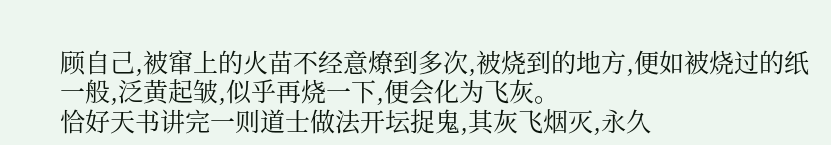顾自己,被窜上的火苗不经意燎到多次,被烧到的地方,便如被烧过的纸一般,泛黄起皱,似乎再烧一下,便会化为飞灰。
恰好天书讲完一则道士做法开坛捉鬼,其灰飞烟灭,永久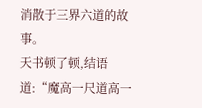消散于三界六道的故事。
天书顿了顿,结语道:“魔高一尺道高一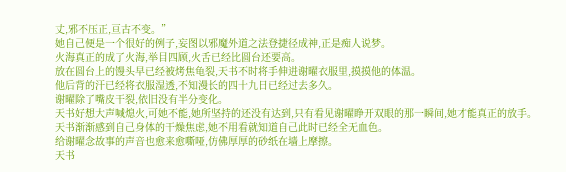丈,邪不压正,亘古不变。”
她自己便是一个很好的例子,妄图以邪魔外道之法登捷径成神,正是痴人说梦。
火海真正的成了火海,举目四顾,火舌已经比圆台还要高。
放在圆台上的馒头早已经被烤焦龟裂,天书不时将手伸进谢曜衣服里,摸摸他的体温。
他后背的汗已经将衣服湿透,不知漫长的四十九日已经过去多久。
谢曜除了嘴皮干裂,依旧没有半分变化。
天书好想大声喊熄火,可她不能,她所坚持的还没有达到,只有看见谢曜睁开双眼的那一瞬间,她才能真正的放手。
天书渐渐感到自己身体的干燥焦虑,她不用看就知道自己此时已经全无血色。
给谢曜念故事的声音也愈来愈嘶哑,仿佛厚厚的砂纸在墙上摩擦。
天书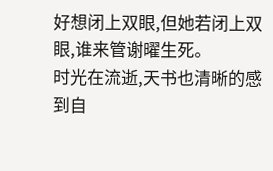好想闭上双眼,但她若闭上双眼,谁来管谢曜生死。
时光在流逝,天书也清晰的感到自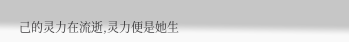己的灵力在流逝,灵力便是她生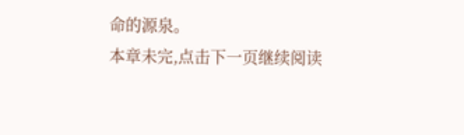命的源泉。
本章未完,点击下一页继续阅读